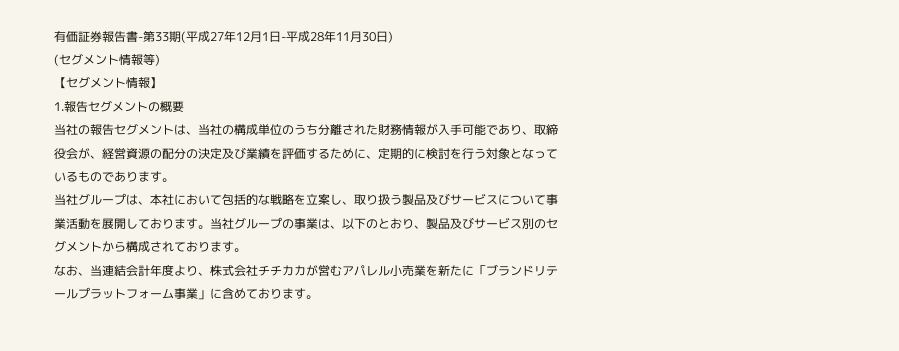有価証券報告書-第33期(平成27年12月1日-平成28年11月30日)
(セグメント情報等)
【セグメント情報】
1.報告セグメントの概要
当社の報告セグメントは、当社の構成単位のうち分離された財務情報が入手可能であり、取締役会が、経営資源の配分の決定及び業績を評価するために、定期的に検討を行う対象となっているものであります。
当社グループは、本社において包括的な戦略を立案し、取り扱う製品及びサービスについて事業活動を展開しております。当社グループの事業は、以下のとおり、製品及びサービス別のセグメントから構成されております。
なお、当連結会計年度より、株式会社チチカカが営むアパレル小売業を新たに「ブランドリテールプラットフォーム事業」に含めております。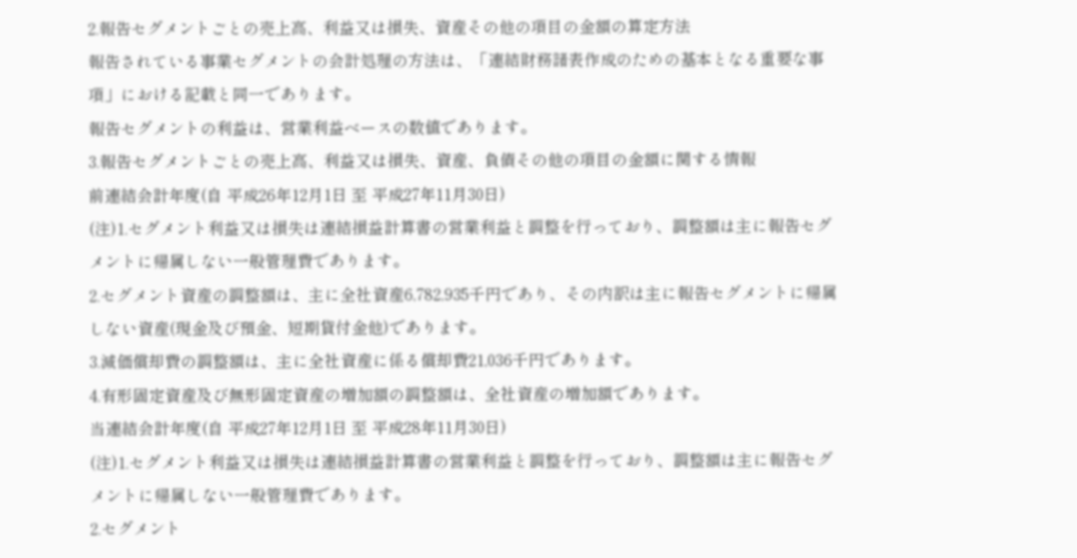2.報告セグメントごとの売上高、利益又は損失、資産その他の項目の金額の算定方法
報告されている事業セグメントの会計処理の方法は、「連結財務諸表作成のための基本となる重要な事項」における記載と同一であります。
報告セグメントの利益は、営業利益ベースの数値であります。
3.報告セグメントごとの売上高、利益又は損失、資産、負債その他の項目の金額に関する情報
前連結会計年度(自 平成26年12月1日 至 平成27年11月30日)
(注)1.セグメント利益又は損失は連結損益計算書の営業利益と調整を行っており、調整額は主に報告セグメントに帰属しない一般管理費であります。
2.セグメント資産の調整額は、主に全社資産6,782,935千円であり、その内訳は主に報告セグメントに帰属しない資産(現金及び預金、短期貸付金他)であります。
3.減価償却費の調整額は、主に全社資産に係る償却費21,036千円であります。
4.有形固定資産及び無形固定資産の増加額の調整額は、全社資産の増加額であります。
当連結会計年度(自 平成27年12月1日 至 平成28年11月30日)
(注)1.セグメント利益又は損失は連結損益計算書の営業利益と調整を行っており、調整額は主に報告セグメントに帰属しない一般管理費であります。
2.セグメント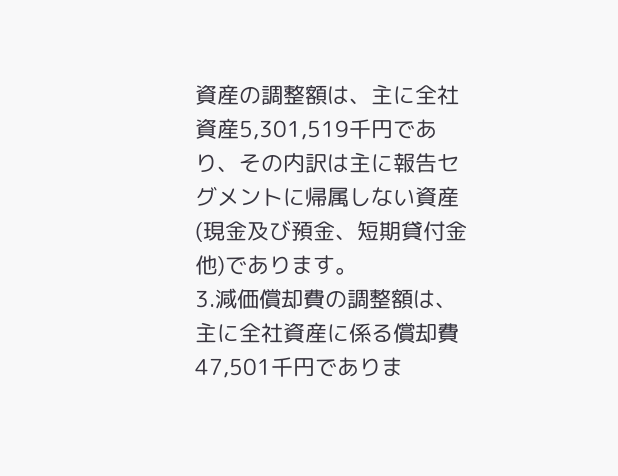資産の調整額は、主に全社資産5,301,519千円であり、その内訳は主に報告セグメントに帰属しない資産(現金及び預金、短期貸付金他)であります。
3.減価償却費の調整額は、主に全社資産に係る償却費47,501千円でありま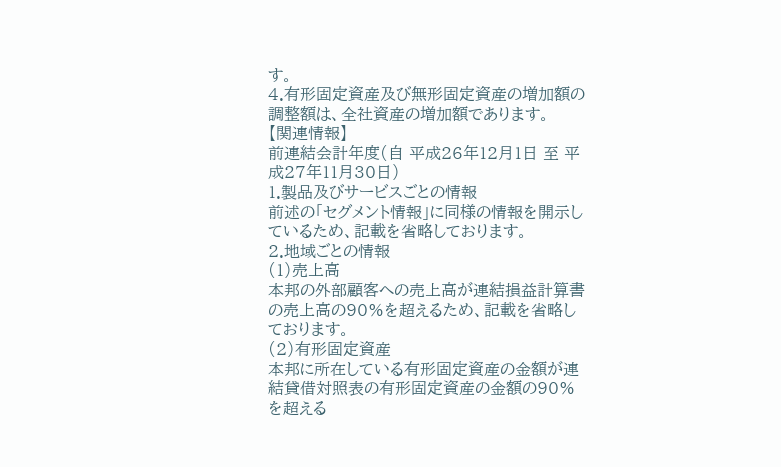す。
4.有形固定資産及び無形固定資産の増加額の調整額は、全社資産の増加額であります。
【関連情報】
前連結会計年度(自 平成26年12月1日 至 平成27年11月30日)
1.製品及びサービスごとの情報
前述の「セグメント情報」に同様の情報を開示しているため、記載を省略しております。
2.地域ごとの情報
(1)売上高
本邦の外部顧客への売上高が連結損益計算書の売上高の90%を超えるため、記載を省略しております。
(2)有形固定資産
本邦に所在している有形固定資産の金額が連結貸借対照表の有形固定資産の金額の90%を超える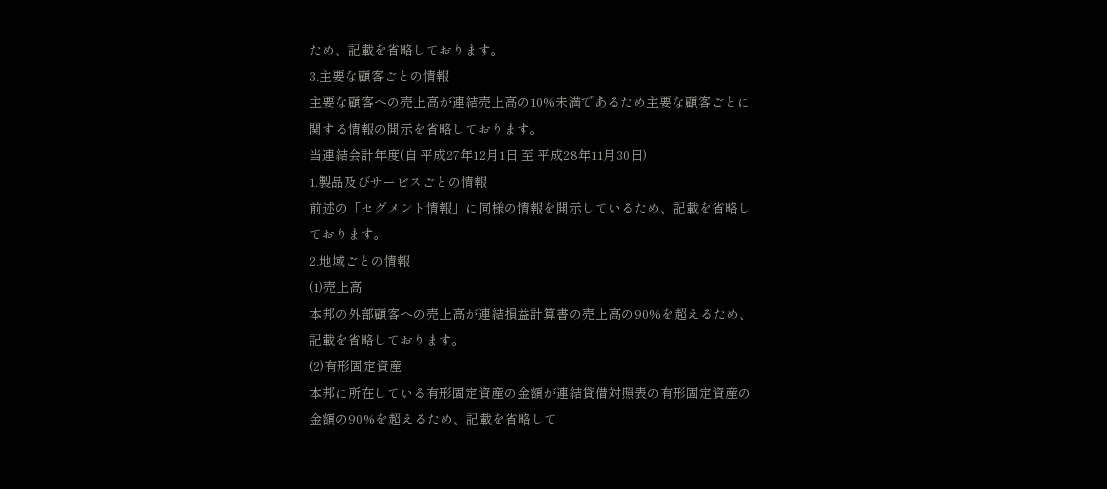ため、記載を省略しております。
3.主要な顧客ごとの情報
主要な顧客への売上高が連結売上高の10%未満であるため主要な顧客ごとに関する情報の開示を省略しております。
当連結会計年度(自 平成27年12月1日 至 平成28年11月30日)
1.製品及びサービスごとの情報
前述の「セグメント情報」に同様の情報を開示しているため、記載を省略しております。
2.地域ごとの情報
(1)売上高
本邦の外部顧客への売上高が連結損益計算書の売上高の90%を超えるため、記載を省略しております。
(2)有形固定資産
本邦に所在している有形固定資産の金額が連結貸借対照表の有形固定資産の金額の90%を超えるため、記載を省略して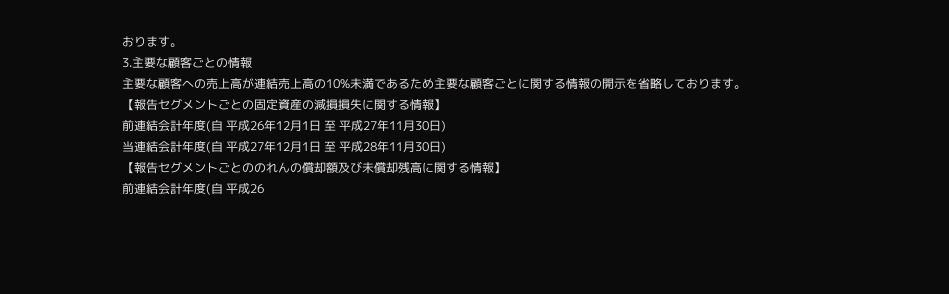おります。
3.主要な顧客ごとの情報
主要な顧客への売上高が連結売上高の10%未満であるため主要な顧客ごとに関する情報の開示を省略しております。
【報告セグメントごとの固定資産の減損損失に関する情報】
前連結会計年度(自 平成26年12月1日 至 平成27年11月30日)
当連結会計年度(自 平成27年12月1日 至 平成28年11月30日)
【報告セグメントごとののれんの償却額及び未償却残高に関する情報】
前連結会計年度(自 平成26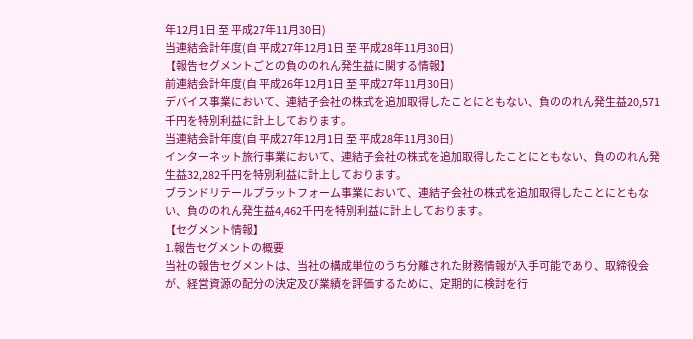年12月1日 至 平成27年11月30日)
当連結会計年度(自 平成27年12月1日 至 平成28年11月30日)
【報告セグメントごとの負ののれん発生益に関する情報】
前連結会計年度(自 平成26年12月1日 至 平成27年11月30日)
デバイス事業において、連結子会社の株式を追加取得したことにともない、負ののれん発生益20,571千円を特別利益に計上しております。
当連結会計年度(自 平成27年12月1日 至 平成28年11月30日)
インターネット旅行事業において、連結子会社の株式を追加取得したことにともない、負ののれん発生益32,282千円を特別利益に計上しております。
ブランドリテールプラットフォーム事業において、連結子会社の株式を追加取得したことにともない、負ののれん発生益4,462千円を特別利益に計上しております。
【セグメント情報】
1.報告セグメントの概要
当社の報告セグメントは、当社の構成単位のうち分離された財務情報が入手可能であり、取締役会が、経営資源の配分の決定及び業績を評価するために、定期的に検討を行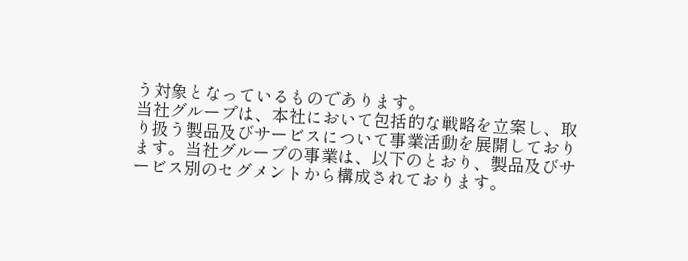う対象となっているものであります。
当社グループは、本社において包括的な戦略を立案し、取り扱う製品及びサービスについて事業活動を展開しております。当社グループの事業は、以下のとおり、製品及びサービス別のセグメントから構成されております。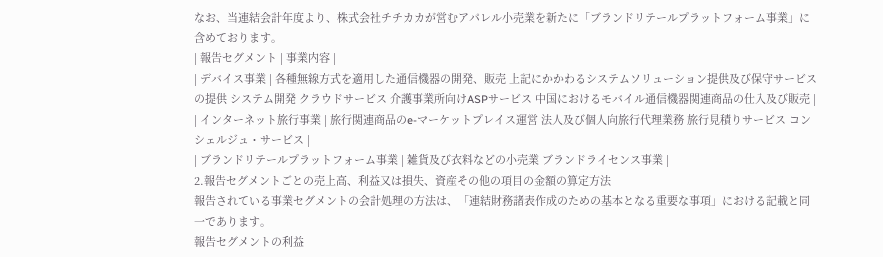なお、当連結会計年度より、株式会社チチカカが営むアパレル小売業を新たに「ブランドリテールプラットフォーム事業」に含めております。
| 報告セグメント | 事業内容 |
| デバイス事業 | 各種無線方式を適用した通信機器の開発、販売 上記にかかわるシステムソリューション提供及び保守サービスの提供 システム開発 クラウドサービス 介護事業所向けASPサービス 中国におけるモバイル通信機器関連商品の仕入及び販売 |
| インターネット旅行事業 | 旅行関連商品のe-マーケットプレイス運営 法人及び個人向旅行代理業務 旅行見積りサービス コンシェルジュ・サービス |
| ブランドリテールプラットフォーム事業 | 雑貨及び衣料などの小売業 ブランドライセンス事業 |
2.報告セグメントごとの売上高、利益又は損失、資産その他の項目の金額の算定方法
報告されている事業セグメントの会計処理の方法は、「連結財務諸表作成のための基本となる重要な事項」における記載と同一であります。
報告セグメントの利益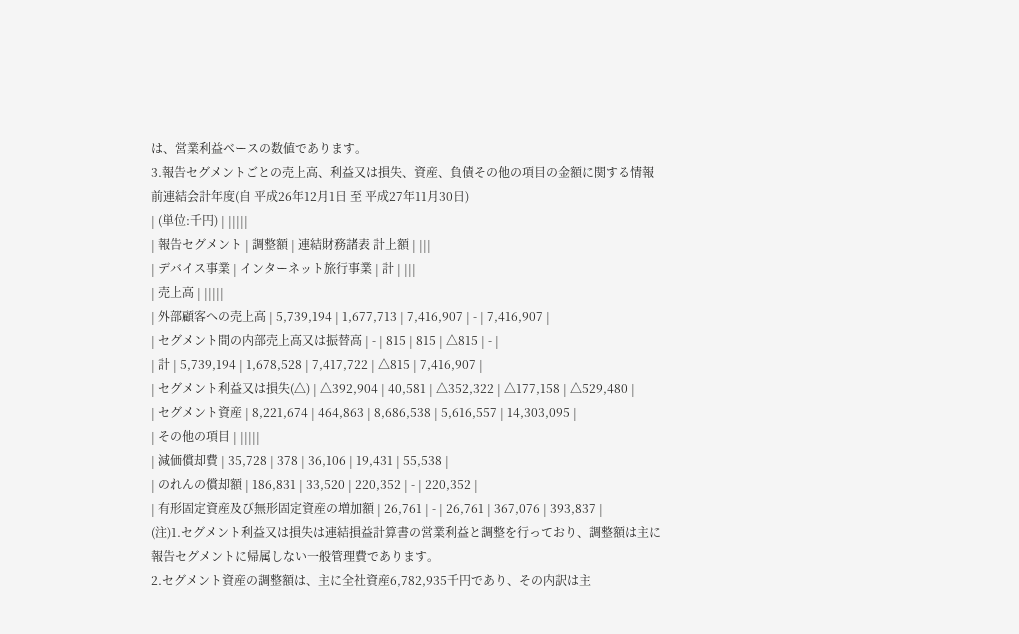は、営業利益ベースの数値であります。
3.報告セグメントごとの売上高、利益又は損失、資産、負債その他の項目の金額に関する情報
前連結会計年度(自 平成26年12月1日 至 平成27年11月30日)
| (単位:千円) | |||||
| 報告セグメント | 調整額 | 連結財務諸表 計上額 | |||
| デバイス事業 | インターネット旅行事業 | 計 | |||
| 売上高 | |||||
| 外部顧客への売上高 | 5,739,194 | 1,677,713 | 7,416,907 | - | 7,416,907 |
| セグメント間の内部売上高又は振替高 | - | 815 | 815 | △815 | - |
| 計 | 5,739,194 | 1,678,528 | 7,417,722 | △815 | 7,416,907 |
| セグメント利益又は損失(△) | △392,904 | 40,581 | △352,322 | △177,158 | △529,480 |
| セグメント資産 | 8,221,674 | 464,863 | 8,686,538 | 5,616,557 | 14,303,095 |
| その他の項目 | |||||
| 減価償却費 | 35,728 | 378 | 36,106 | 19,431 | 55,538 |
| のれんの償却額 | 186,831 | 33,520 | 220,352 | - | 220,352 |
| 有形固定資産及び無形固定資産の増加額 | 26,761 | - | 26,761 | 367,076 | 393,837 |
(注)1.セグメント利益又は損失は連結損益計算書の営業利益と調整を行っており、調整額は主に報告セグメントに帰属しない一般管理費であります。
2.セグメント資産の調整額は、主に全社資産6,782,935千円であり、その内訳は主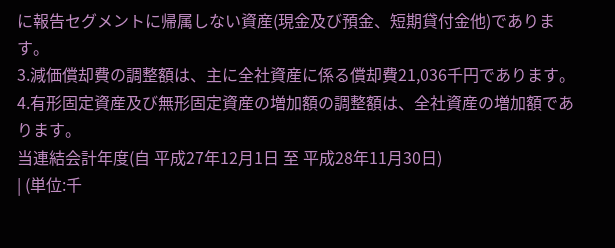に報告セグメントに帰属しない資産(現金及び預金、短期貸付金他)であります。
3.減価償却費の調整額は、主に全社資産に係る償却費21,036千円であります。
4.有形固定資産及び無形固定資産の増加額の調整額は、全社資産の増加額であります。
当連結会計年度(自 平成27年12月1日 至 平成28年11月30日)
| (単位:千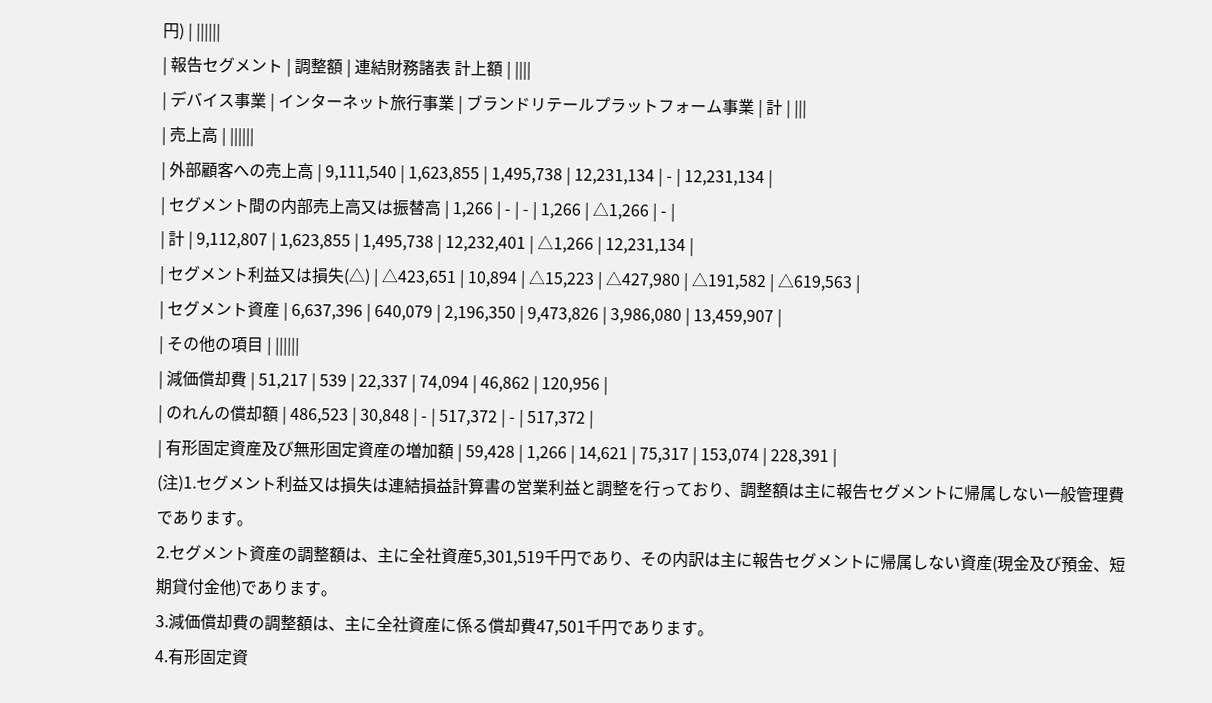円) | ||||||
| 報告セグメント | 調整額 | 連結財務諸表 計上額 | ||||
| デバイス事業 | インターネット旅行事業 | ブランドリテールプラットフォーム事業 | 計 | |||
| 売上高 | ||||||
| 外部顧客への売上高 | 9,111,540 | 1,623,855 | 1,495,738 | 12,231,134 | - | 12,231,134 |
| セグメント間の内部売上高又は振替高 | 1,266 | - | - | 1,266 | △1,266 | - |
| 計 | 9,112,807 | 1,623,855 | 1,495,738 | 12,232,401 | △1,266 | 12,231,134 |
| セグメント利益又は損失(△) | △423,651 | 10,894 | △15,223 | △427,980 | △191,582 | △619,563 |
| セグメント資産 | 6,637,396 | 640,079 | 2,196,350 | 9,473,826 | 3,986,080 | 13,459,907 |
| その他の項目 | ||||||
| 減価償却費 | 51,217 | 539 | 22,337 | 74,094 | 46,862 | 120,956 |
| のれんの償却額 | 486,523 | 30,848 | - | 517,372 | - | 517,372 |
| 有形固定資産及び無形固定資産の増加額 | 59,428 | 1,266 | 14,621 | 75,317 | 153,074 | 228,391 |
(注)1.セグメント利益又は損失は連結損益計算書の営業利益と調整を行っており、調整額は主に報告セグメントに帰属しない一般管理費であります。
2.セグメント資産の調整額は、主に全社資産5,301,519千円であり、その内訳は主に報告セグメントに帰属しない資産(現金及び預金、短期貸付金他)であります。
3.減価償却費の調整額は、主に全社資産に係る償却費47,501千円であります。
4.有形固定資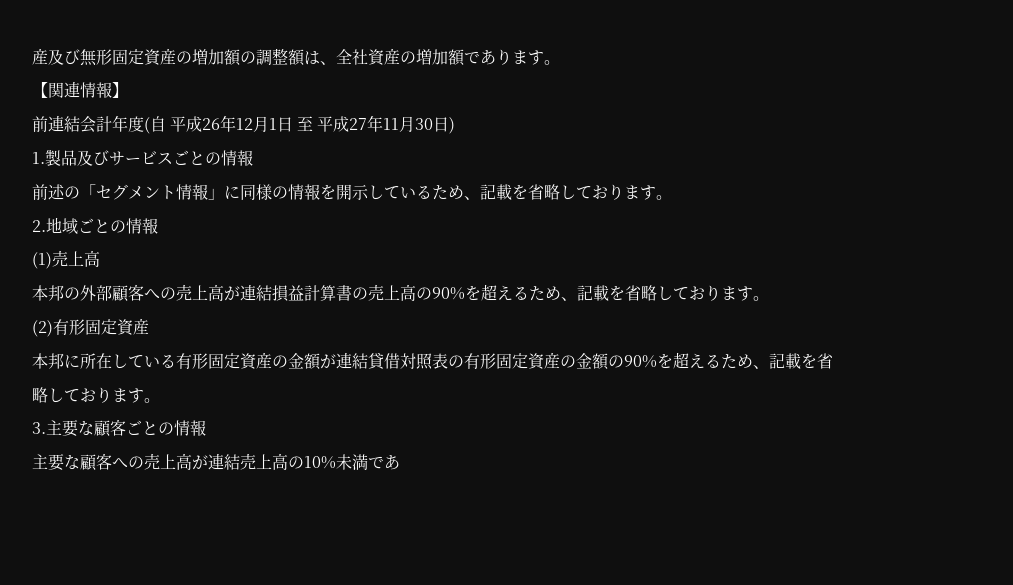産及び無形固定資産の増加額の調整額は、全社資産の増加額であります。
【関連情報】
前連結会計年度(自 平成26年12月1日 至 平成27年11月30日)
1.製品及びサービスごとの情報
前述の「セグメント情報」に同様の情報を開示しているため、記載を省略しております。
2.地域ごとの情報
(1)売上高
本邦の外部顧客への売上高が連結損益計算書の売上高の90%を超えるため、記載を省略しております。
(2)有形固定資産
本邦に所在している有形固定資産の金額が連結貸借対照表の有形固定資産の金額の90%を超えるため、記載を省略しております。
3.主要な顧客ごとの情報
主要な顧客への売上高が連結売上高の10%未満であ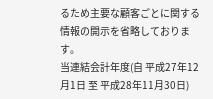るため主要な顧客ごとに関する情報の開示を省略しております。
当連結会計年度(自 平成27年12月1日 至 平成28年11月30日)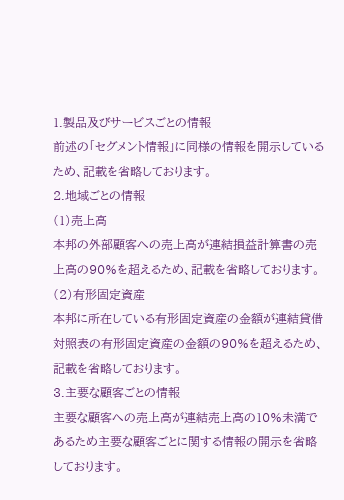1.製品及びサービスごとの情報
前述の「セグメント情報」に同様の情報を開示しているため、記載を省略しております。
2.地域ごとの情報
(1)売上高
本邦の外部顧客への売上高が連結損益計算書の売上高の90%を超えるため、記載を省略しております。
(2)有形固定資産
本邦に所在している有形固定資産の金額が連結貸借対照表の有形固定資産の金額の90%を超えるため、記載を省略しております。
3.主要な顧客ごとの情報
主要な顧客への売上高が連結売上高の10%未満であるため主要な顧客ごとに関する情報の開示を省略しております。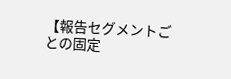【報告セグメントごとの固定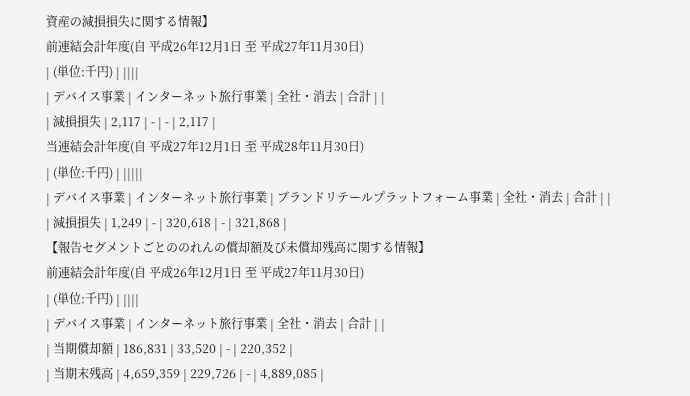資産の減損損失に関する情報】
前連結会計年度(自 平成26年12月1日 至 平成27年11月30日)
| (単位:千円) | ||||
| デバイス事業 | インターネット旅行事業 | 全社・消去 | 合計 | |
| 減損損失 | 2,117 | - | - | 2,117 |
当連結会計年度(自 平成27年12月1日 至 平成28年11月30日)
| (単位:千円) | |||||
| デバイス事業 | インターネット旅行事業 | ブランドリテールプラットフォーム事業 | 全社・消去 | 合計 | |
| 減損損失 | 1,249 | - | 320,618 | - | 321,868 |
【報告セグメントごとののれんの償却額及び未償却残高に関する情報】
前連結会計年度(自 平成26年12月1日 至 平成27年11月30日)
| (単位:千円) | ||||
| デバイス事業 | インターネット旅行事業 | 全社・消去 | 合計 | |
| 当期償却額 | 186,831 | 33,520 | - | 220,352 |
| 当期末残高 | 4,659,359 | 229,726 | - | 4,889,085 |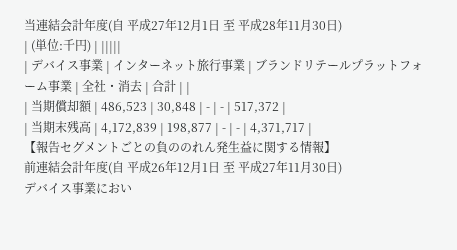当連結会計年度(自 平成27年12月1日 至 平成28年11月30日)
| (単位:千円) | |||||
| デバイス事業 | インターネット旅行事業 | ブランドリテールプラットフォーム事業 | 全社・消去 | 合計 | |
| 当期償却額 | 486,523 | 30,848 | - | - | 517,372 |
| 当期末残高 | 4,172,839 | 198,877 | - | - | 4,371,717 |
【報告セグメントごとの負ののれん発生益に関する情報】
前連結会計年度(自 平成26年12月1日 至 平成27年11月30日)
デバイス事業におい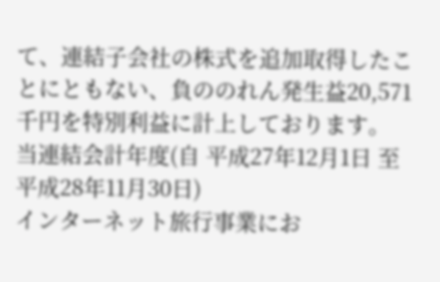て、連結子会社の株式を追加取得したことにともない、負ののれん発生益20,571千円を特別利益に計上しております。
当連結会計年度(自 平成27年12月1日 至 平成28年11月30日)
インターネット旅行事業にお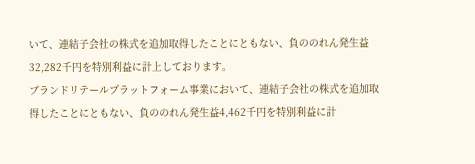いて、連結子会社の株式を追加取得したことにともない、負ののれん発生益32,282千円を特別利益に計上しております。
ブランドリテールプラットフォーム事業において、連結子会社の株式を追加取得したことにともない、負ののれん発生益4,462千円を特別利益に計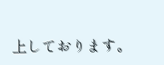上しております。